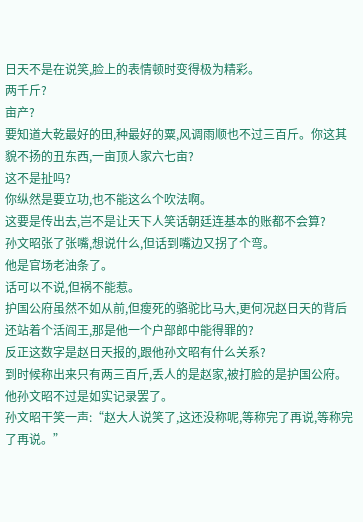日天不是在说笑,脸上的表情顿时变得极为精彩。
两千斤?
亩产?
要知道大乾最好的田,种最好的粟,风调雨顺也不过三百斤。你这其貌不扬的丑东西,一亩顶人家六七亩?
这不是扯吗?
你纵然是要立功,也不能这么个吹法啊。
这要是传出去,岂不是让天下人笑话朝廷连基本的账都不会算?
孙文昭张了张嘴,想说什么,但话到嘴边又拐了个弯。
他是官场老油条了。
话可以不说,但祸不能惹。
护国公府虽然不如从前,但瘦死的骆驼比马大,更何况赵日天的背后还站着个活阎王,那是他一个户部郎中能得罪的?
反正这数字是赵日天报的,跟他孙文昭有什么关系?
到时候称出来只有两三百斤,丢人的是赵家,被打脸的是护国公府。
他孙文昭不过是如实记录罢了。
孙文昭干笑一声:“赵大人说笑了,这还没称呢,等称完了再说,等称完了再说。”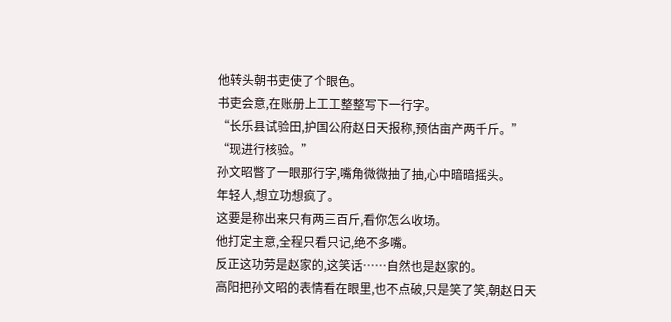他转头朝书吏使了个眼色。
书吏会意,在账册上工工整整写下一行字。
“长乐县试验田,护国公府赵日天报称,预估亩产两千斤。”
“现进行核验。”
孙文昭瞥了一眼那行字,嘴角微微抽了抽,心中暗暗摇头。
年轻人,想立功想疯了。
这要是称出来只有两三百斤,看你怎么收场。
他打定主意,全程只看只记,绝不多嘴。
反正这功劳是赵家的,这笑话……自然也是赵家的。
高阳把孙文昭的表情看在眼里,也不点破,只是笑了笑,朝赵日天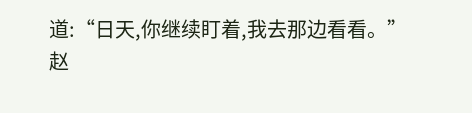道:“日天,你继续盯着,我去那边看看。”
赵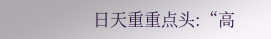日天重重点头:“高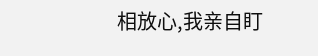相放心,我亲自盯